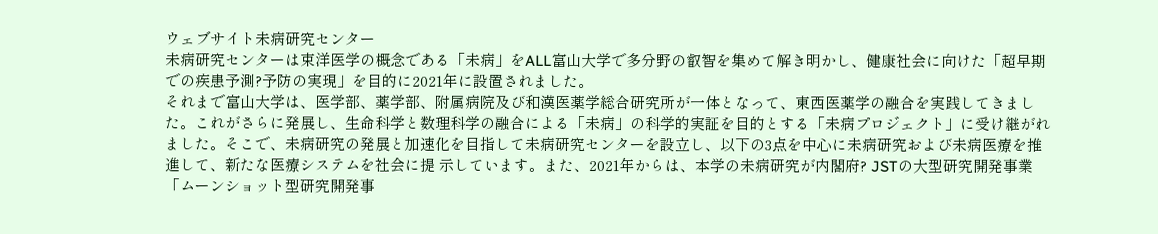ウェブサイト未病研究センター
未病研究センターは束洋医学の概念である「未病」をALL富山大学で多分野の叡智を集めて解き明かし、健康社会に向けた「超早期での疾患予測?予防の実現」を目的に2021年に設置されました。
それまで富山大学は、医学部、薬学部、附属病院及び和漢医薬学総合研究所が一体となって、東西医薬学の融合を実践してきました。これがさらに発展し、生命科学と数理科学の融合による「未病」の科学的実証を目的とする「未病プロジェクト」に受け継がれました。そこで、未病研究の発展と加速化を目指して未病研究センターを設立し、以下の3点を中心に未病研究および未病医療を推進して、新たな医療システムを社会に提 示しています。また、2021年からは、本学の未病研究が内閣府? JSTの大型研究開発事業「ムーンショット型研究開発事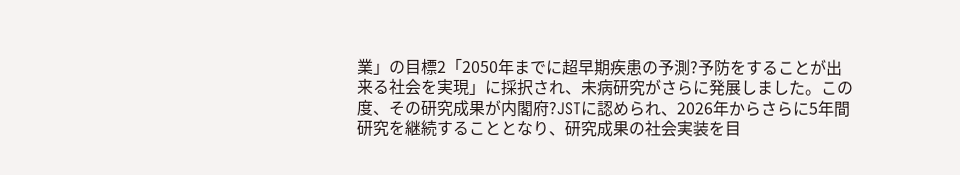業」の目標2「2050年までに超早期疾患の予測?予防をすることが出来る社会を実現」に採択され、未病研究がさらに発展しました。この度、その研究成果が内閣府?JSTに認められ、2026年からさらに5年間研究を継続することとなり、研究成果の社会実装を目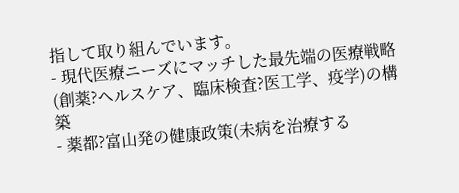指して取り組んでいます。
- 現代医療ニーズにマッチした最先端の医療戦略(創薬?ヘルスケア、臨床検査?医工学、疫学)の構築
- 薬都?富山発の健康政策(未病を治療する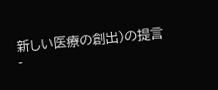新しい医療の創出)の提言
-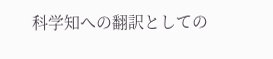科学知への翻訳としての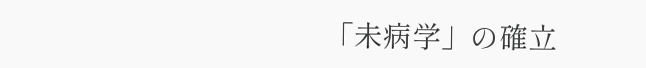「未病学」の確立